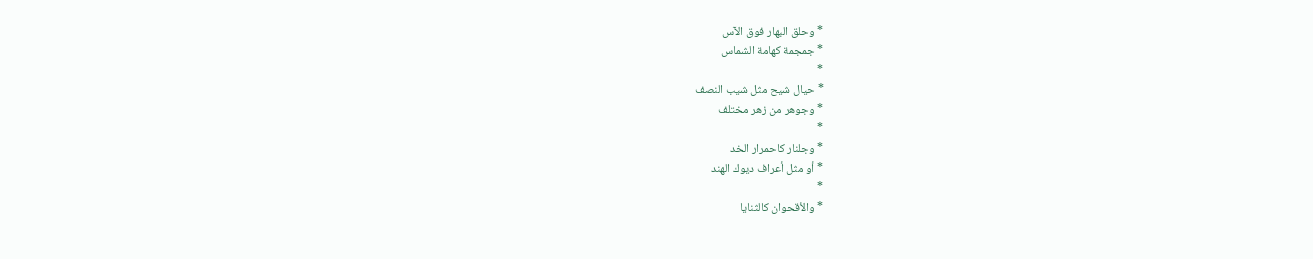* وحلق البهار فوق الآس
* جمجمة كهامة الشماس
*
* حيال شيح مثل شيب النصف
* وجوهر من زهر مختلف
*
* وجلنار كاحمرار الخد
* أو مثل أعراف ديوك الهند
*
* والأقحوان كالثنايا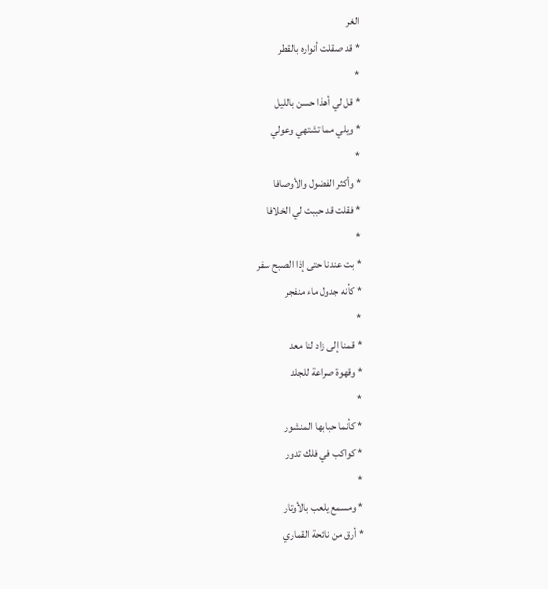الغر
* قد صقلت أنواره بالقطر
*
* قل لي أهذا حسن بالليل
* ويلي مما تشتهي وعولي
*
* وأكثر الفضول والأوصافا
* فقلت قد حببت لي الخلافا
*
* بت عندنا حتى إذا الصبح سفر
* كأنه جدول ماء منفجر
*
* قمنا إلى زاد لنا معد
* وقهوة صراعة للجلد
*
* كأنما حبابها المنشور
* كواكب في فلك تدور
*
* ومسمع يلعب بالأوتار
* أرق من نائحة القماري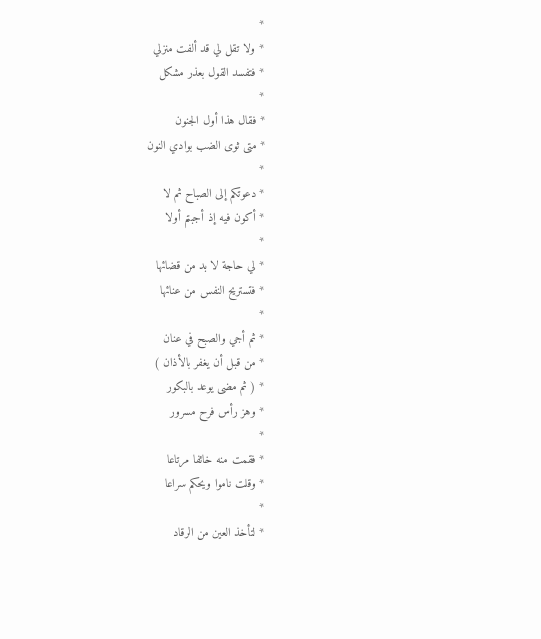*
* ولا تقل لي قد ألفت منزلي
* فتفسد القول بعذر مشكل
*
* فقال هذا أول الجنون
* متى ثوى الضب بوادي النون
*
* دعوتكم إلى الصباح ثم لا
* أكون فيه إذ أجبتم أولا
*
* لي حاجة لا بد من قضائها
* فتستريح النفس من عنائها
*
* ثم أجي والصبح في عنان
* من قبل أن يغفر بالأذان )
* ( ثم مضى يوعد بالبكور
* وهز رأس فرح مسرور
*
* فقمت منه خائفا مرتاعا
* وقلت ناموا ويحكم سراعا
*
* لتأخذ العين من الرقاد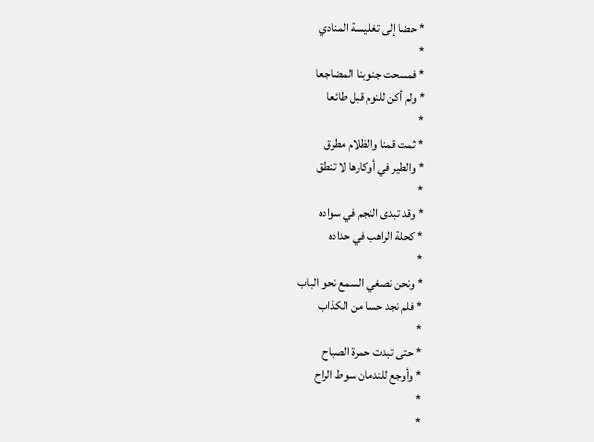* حضا إلى تغليسة المنادي
*
* فمسحت جنوبنا المضاجعا
* ولم أكن للنوم قبل طائعا
*
* ثمت قمنا والظلام مطرق
* والطير في أوكارها لا تنطق
*
* وقد تبدى النجم في سواده
* كحلة الراهب في حداده
*
* ونحن نصغي السمع نحو الباب
* فلم نجد حسا من الكذاب
*
* حتى تبدت حمرة الصباح
* وأوجع للندمان سوط الراح
*
*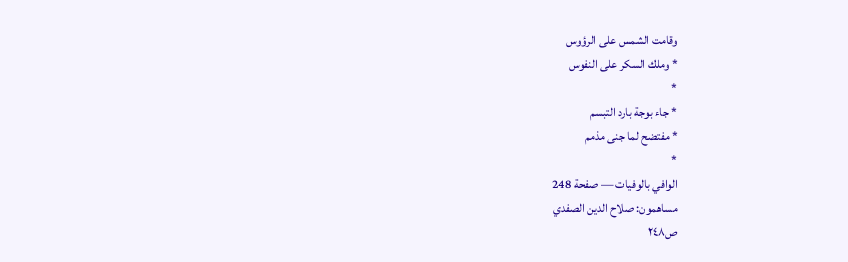وقامت الشمس على الرؤوس
* وملك السكر على النفوس
*
* جاء بوجة بارد التبسم
* مفتضح لما جنى مذمم
*
الوافي بالوفيات — صفحة 248
مساهمون: صلاح الدين الصفدي
ص٢٤٨